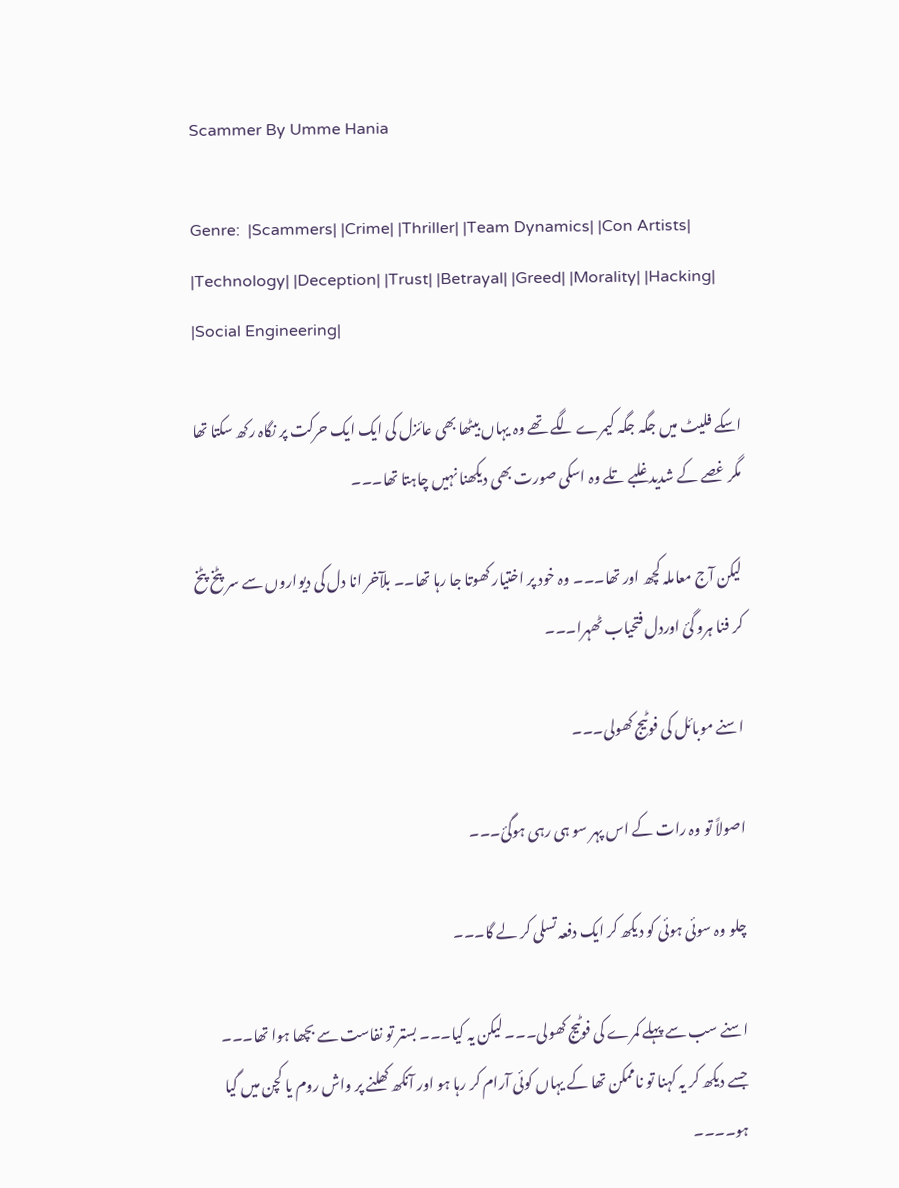Scammer By Umme Hania

Genre:  |Scammers| |Crime| |Thriller| |Team Dynamics| |Con Artists| |Technology| |Deception| |Trust| |Betrayal| |Greed| |Morality| |Hacking| |Social Engineering|

اسکے فلیٹ میں جگہ جگہ کیمرے لگے تھے وہ یہاں بیٹھا بھی عائزل کی ایک ایک حرکت پر نگاہ رکھ سکتا تھا مگر غصے کے شدید غلبے تلے وہ اسکی صورت بھی دیکھنا نہیں چاہتا تھا۔۔۔

لیکن آج معاملہ کچھ اور تھا۔۔۔ وہ خود پر اختیار کھوتا جا رہا تھا۔۔ بلآخر انا دل کی دیواروں سے سر پٹخ پٹخ کر فنا ہرو گئ اوردل فتحیاب ٹھہرا۔۔۔

اسنے موبائل کی فوٹیج کھولی۔۔۔

اصولاً تو وہ رات کے اس پہر سو ہی رہی ہوگئ۔۔۔

چلو وہ سوئی ہوئی کو دیکھ کر ایک دفعہ تسلی کر لے گا۔۔۔

اسنے سب سے پہلے کمرے کی فوٹیج کھولی۔۔۔ لیکن یہ کیا۔۔۔ بستر تو نفاست سے بچھا ہوا تھا۔۔۔ جسے دیکھ کر یہ کہنا تو ناممکن تھا کے یہاں کوئی آرام کر رہا ہو اور آنکھ کھلنے پر واش روم یا کچن میں گیا ہو۔۔۔۔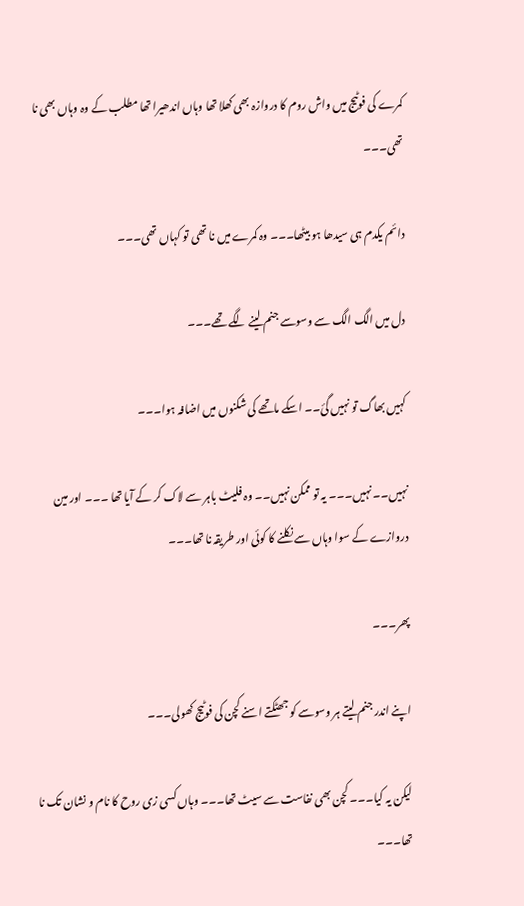کمرے کی فوٹیج میں واش روم کا دروازہ بھی کھلا تھا وہاں اندھیرا تھا مطلب کے وہ وہاں بھی نا تھی۔۔۔

دائم یکدم ہی سیدھا ہو بیٹھا۔۔۔ وہ کمرے میں نا تھی تو کہاں تھی۔۔۔

دل میں الگ الگ سے وسوسے جنم لینے لگے تھے۔۔۔

کہیں بھاگ تو نہیں گئ۔۔ اسکے ماتھے کی شکنوں میں اضافہ ہوا۔۔۔

نہیں۔۔ نہیں۔۔۔ یہ تو ممکن نہیں۔۔ وہ فلیٹ باہر سے لاک کر کے آیا تھا ۔۔۔ اور مین دروازے کے سوا وہاں سے نکلنے کا کوئی اور طریقہ نا تھا۔۔۔

پھر۔۔۔

اپنے اندر جنم لیتے ہر وسوسے کو جھٹکتے اسنے کچن کی فوٹیج کھولی۔۔۔

لیکن یہ کیا۔۔۔ کچن بھی نفاست سے سیٹ تھا۔۔۔ وہاں کسی زی روح کا نام و نشان تک نا تھا۔۔۔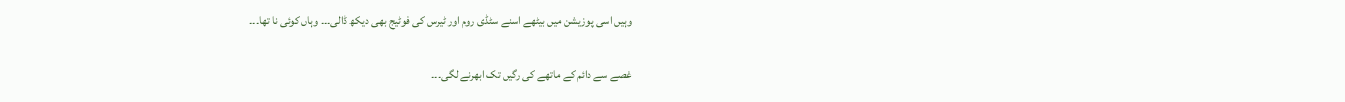وہیں اسی پوزیشن میں بیٹھے اسنے سٹڈی روم اور ٹیرس کی فوٹیج بھی دیکھ ڈالی۔۔۔ وہاں کوئی نا تھا۔۔۔

غصے سے دائم کے ماتھے کی رگیں تک ابھرنے لگی۔۔۔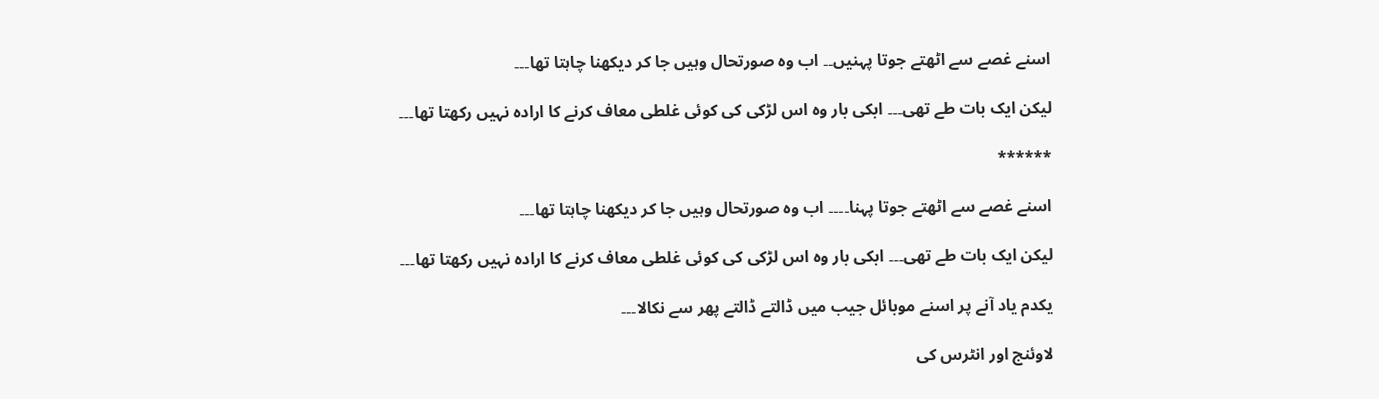اسنے غصے سے اٹھتے جوتا پہنیں۔۔ اب وہ صورتحال وہیں جا کر دیکھنا چاہتا تھا۔۔۔

لیکن ایک بات طے تھی۔۔۔ ابکی بار وہ اس لڑکی کی کوئی غلطی معاف کرنے کا ارادہ نہیں رکھتا تھا۔۔۔

******

اسنے غصے سے اٹھتے جوتا پہنا۔۔۔۔ اب وہ صورتحال وہیں جا کر دیکھنا چاہتا تھا۔۔۔

لیکن ایک بات طے تھی۔۔۔ ابکی بار وہ اس لڑکی کی کوئی غلطی معاف کرنے کا ارادہ نہیں رکھتا تھا۔۔۔

یکدم یاد آنے پر اسنے موبائل جیب میں ڈالتے ڈالتے پھر سے نکالا۔۔۔

لاوئنج اور انٹرس کی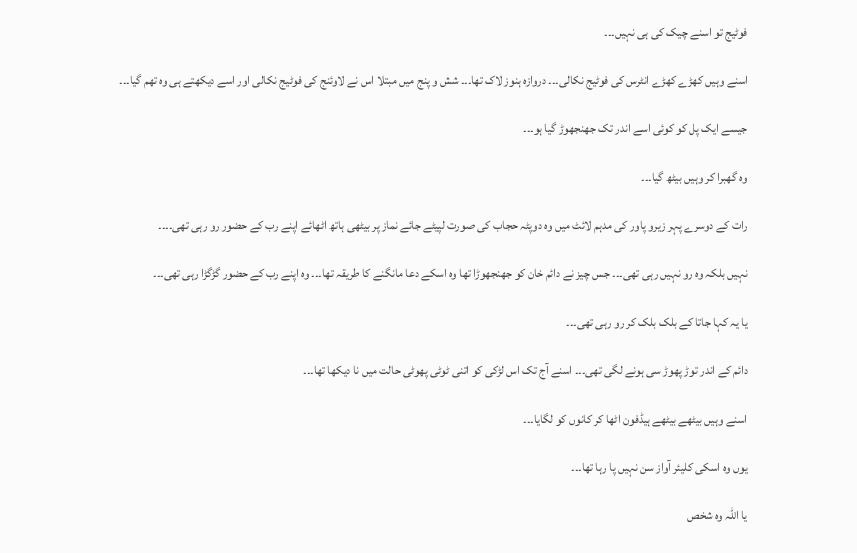فوٹیج تو اسنے چیک کی ہی نہیں۔۔۔

اسنے وہیں کھڑے کھڑے انٹرس کی فوٹیج نکالی۔۔۔ دروازہ ہنوز لاک تھا۔۔۔ شش و پنج میں مبتلا اس نے لاوئنج کی فوٹیج نکالی اور اسے دیکھتے ہی وہ تھم گیا۔۔۔

جیسے ایک پل کو کوئی اسے اندر تک جھنجھوڑ گیا ہو۔۔۔

وہ گھبرا کر وہیں بیٹھ گیا۔۔۔

رات کے دوسرے پہر زیرو پاور کی مدہم لائٹ میں وہ دوپٹہ حجاب کی صورت لپیٹے جائے نماز پر بیٹھی ہاتھ اٹھائے اپنے رب کے حضور رو رہی تھی۔۔۔۔

نہیں بلکہ وہ رو نہیں رہی تھی۔۔۔ جس چیز نے دائم خان کو جھنجھوڑا تھا وہ اسکے دعا مانگنے کا طریقہ تھا۔۔۔ وہ اپنے رب کے حضور گڑگڑا رہی تھی۔۔۔

یا یہ کہا جاتا کے بلک بلک کر رو رہی تھی۔۔۔

دائم کے اندر توڑ پھوڑ سی ہونے لگی تھی۔۔۔ اسنے آج تک اس لڑکی کو اتنی ٹوٹی پھوٹی حالت میں نا دیکھا تھا۔۔۔

اسنے وہیں بیٹھے بیٹھے ہیڈفون اٹھا کر کانوں کو لگایا۔۔۔

یوں وہ اسکی کلیئر آواز سن نہیں پا رہا تھا۔۔۔

یا اللہ وہ شخص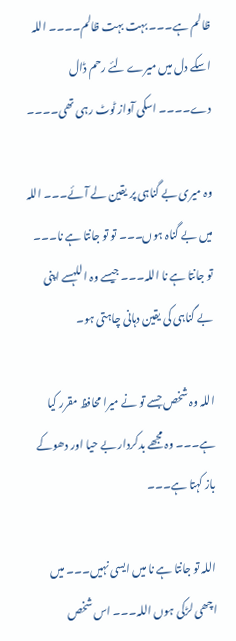ظالم ہے۔۔۔ بہت بہت ظالم۔۔۔۔ اللہ اسکے دل میں میرے لئے رحم ڈال دے۔۔۔۔ اسکی آواز ٹوٹ رہی تھی۔۔۔۔

وہ میری بے گناہی پر یقین لے آئے۔۔۔ اللہ میں بے گناہ ہوں۔۔۔ تو تو جانتا ہے نا۔۔۔ تو جانتا ہے نا اللہ۔۔۔ جیسے وہ اللہسے اپنی بے گناہی کی یقین دہانی چاہتی ہو۔

اللہ وہ شخص جسے تو نے میرا محافظ مقرر کیا ہے۔۔۔ وہ مجھے بدکردار بے حیا اور دھوکے باز کہتا ہے۔۔۔

اللہ تو جانتا ہے نا میں ایسی نہیں۔۔۔ میں اچھی لڑکی ہوں اللہ۔۔۔ اس شخص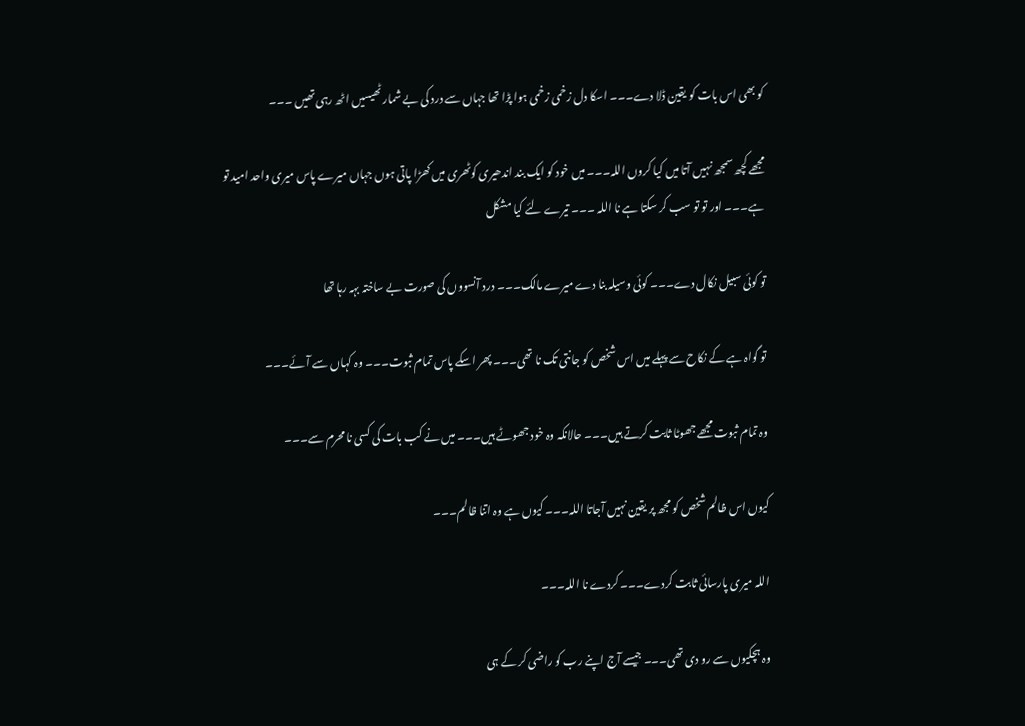کو بھی اس بات کو یقین ڈلا دے۔۔۔ اسکا دل زخمی زخمی ہوا پڑا تھا جہاں سے درد کی بے شمار ٹھیسیں اٹھ رہی تھیں ۔۔۔

مجھے کچھ سمجھ نہیں آتا میں کیا کروں اللہ۔۔۔ میں خود کو ایک بند اندھیری کوٹھری میں کھڑا پاتی ہوں جہاں میرے پاس میری واحد امید تو ہے۔۔۔ اور تو تو سب کر سکتا ہے نا اللہ ۔۔۔ تیرے لئے کیا مشکل

تو کوئی سبیل نکال دے۔۔۔ کوئی وسیلہ بنا دے میرے مالک۔۔۔ درد آنسووں کی صورت بے ساختہ بہہ رہا تھا

تو گواہ ہے کے نکاح سے پہلے میں اس شخص کو جانتی تک نا تھی۔۔۔ پھر اسکے پاس تمام ثبوت۔۔۔ وہ کہاں سے آئے۔۔۔

وہ تمام ثبوت مجھے جھوٹا ثابت کرتے ہیں۔۔۔ حالانکہ وہ خود جھوٹے ہیں۔۔۔ میں نے کب بات کی کسی نا محرم سے۔۔۔

کیوں اس ظالم شخص کو مجھ پر یقین نہیں آجاتا اللہ۔۔۔ کیوں ہے وہ اتنا ظالم۔۔۔

اللہ میری پارسائی ثابت کردے۔۔۔ کردے نا اللہ۔۔۔

وہ ہچکیوں سے رو دی تھی۔۔۔ جیسے آج اپنے رب کو راضی کر کے ہی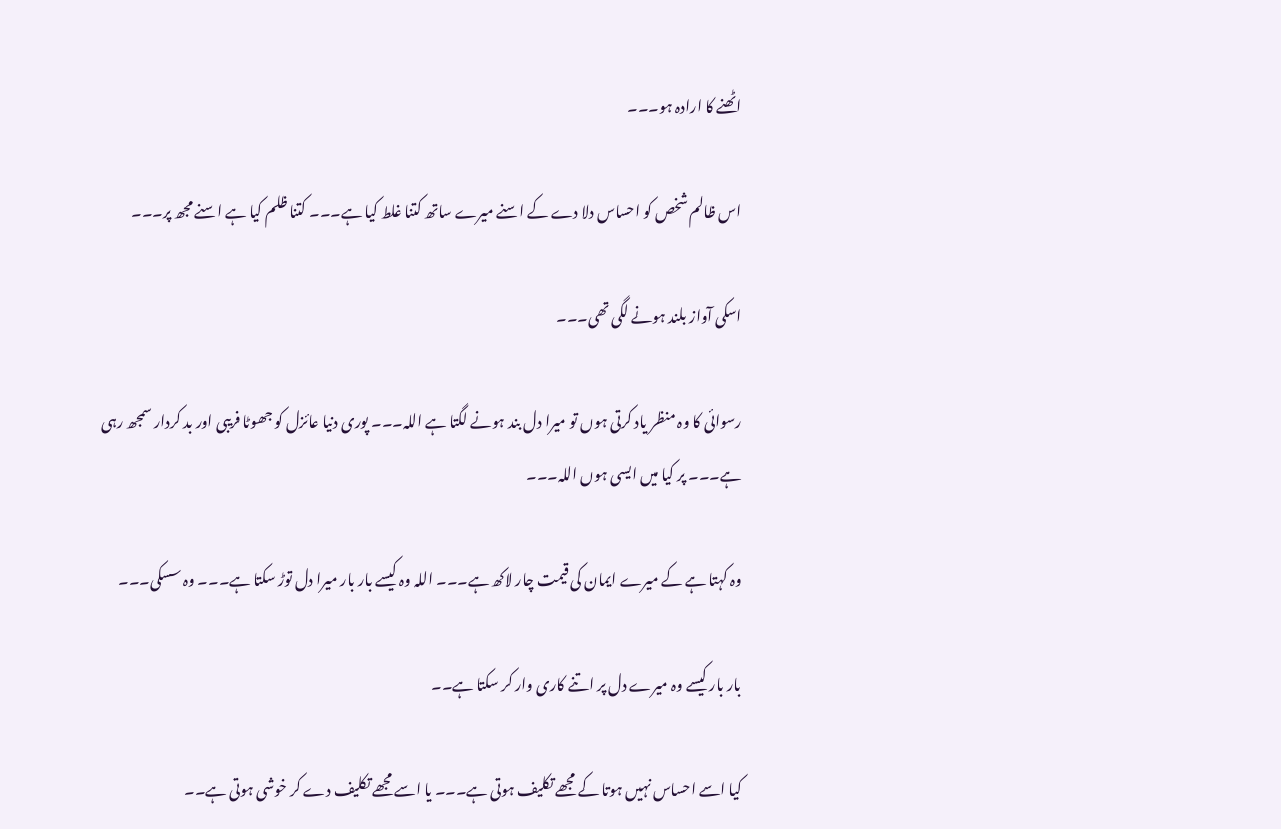اٹھنے کا ارادہ ہو۔۔۔

اس ظالم شخص کو احساس دلا دے کے اسنے میرے ساتھ کتنا غلط کیا ہے۔۔۔ کتنا ظلم کیا ہے اسنے مجھ پر۔۔۔

اسکی آواز بلند ہونے لگی تھی۔۔۔

رسوائی کا وہ منظر یاد کرتی ہوں تو میرا دل بند ہونے لگتا ہے اللہ۔۔۔ پوری دنیا عائزل کو جھوٹا فریبی اور بد کردار سمجھ رہی ہے۔۔۔ پر کیا میں ایسی ہوں اللہ۔۔۔

وہ کہتا ہے کے میرے ایمان کی قیمت چار لاکھ ہے۔۔۔ اللہ وہ کیسے بار بار میرا دل توڑ سکتا ہے۔۔۔ وہ سسکی۔۔۔

بار بار کیسے وہ میرے دل پر اتنے کاری وار کر سکتا ہے۔۔

کیا اسے احساس نہیں ہوتا کے مجھے تکلیف ہوتی ہے۔۔۔ یا اسے مجھے تکلیف دے کر خوشی ہوتی ہے۔۔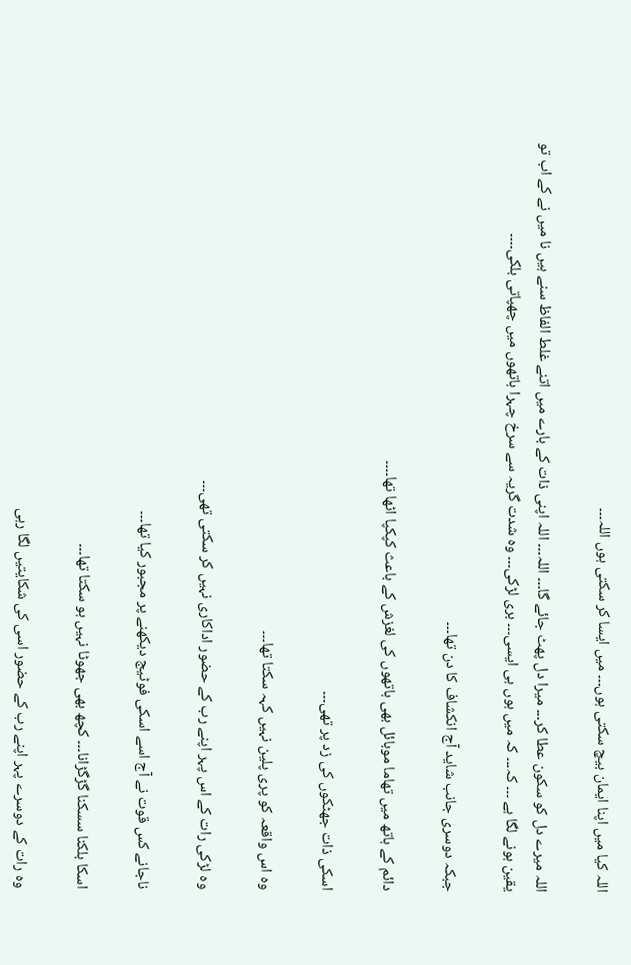اللہ کیا میں اپنا ایمان بیچ سکتی ہوں۔۔۔ میں ایسا کر سکتی ہوں اللہ۔۔۔

اللہ میرے دل کو سکون عطا کر۔۔۔ میرا دل پھٹ جائے گا۔۔۔ اللہ۔۔۔ اللہ اپنی ذات کے بارے میں اتنے غلط الفاظ سنے ہیں نا میں نے کے اب تو یقین ہونے لگا ہے ۔۔۔ کہ۔۔۔ کہ میں ہوں ہی ایسی۔۔۔ بری لڑکی۔۔۔ وہ شدت گریہ سے سرخ چہرا ہاتھوں میں چھپاتی بلکی۔۔۔۔

جبکہ دوسری جانب شاید آج انکشاف کا دن تھا۔۔۔

دائم کے ہاتھ میں تھاما موبائل بھی ہاتھوں کی لغزش کے باعث کپکپا اٹھا تھا۔۔۔۔

اسکی ذات جھٹکوں کی زد پر تھی۔۔۔

وہ اس واقعہ کو پری پلین نہیں کہہ سکتا تھا۔۔۔

وہ لڑکی رات کے اس پہر اپنے رب کے حضور اداکاری نہیں کر سکتی تھی۔۔۔

ناجانے کس قوت نے آج اسے اسکی فوٹیج دیکھنے پر مجبور کیا تھا۔۔۔

اسکا بلکنا سسکنا گڑگڑانا۔۔۔ کچھ بھی جھوٹا نہیں ہو سکتا تھا۔۔۔

وہ رات کے دوسرے پہر اپنے رب کے حضور اسی کی شکایتیں لگا رہی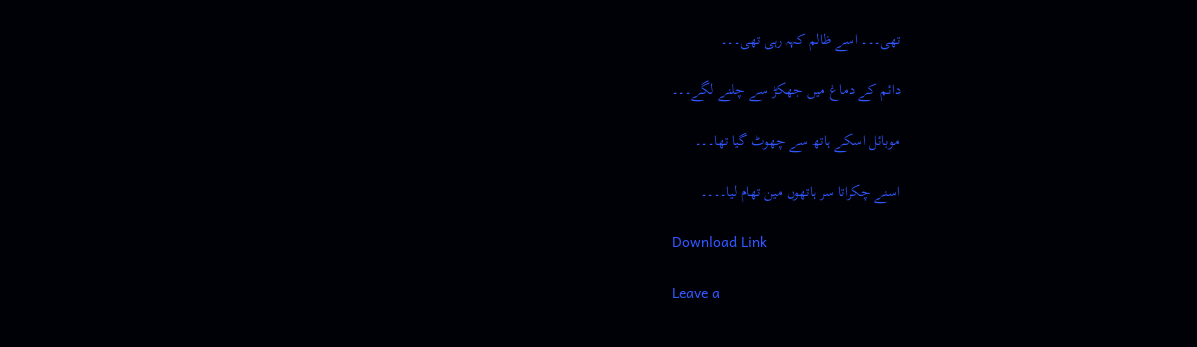تھی۔۔۔ اسے ظالم کہہ رہی تھی۔۔۔

دائم کے دماغ میں جھکڑ سے چلنے لگے۔۔۔

موبائل اسکے ہاتھ سے چھوٹ گیا تھا۔۔۔

اسنے چکراتا سر ہاتھوں مین تھام لیا۔۔۔۔

Download Link

Leave a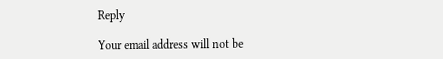Reply

Your email address will not be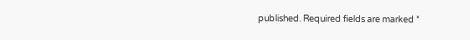published. Required fields are marked *